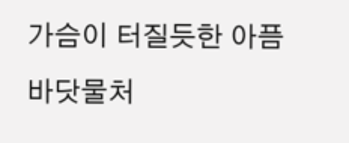가슴이 터질듯한 아픔
바닷물처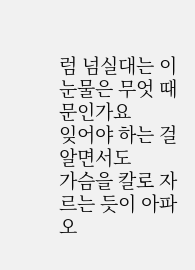럼 넘실대는 이 눈물은 무엇 때문인가요
잊어야 하는 걸 알면서도
가슴을 칼로 자르는 듯이 아파오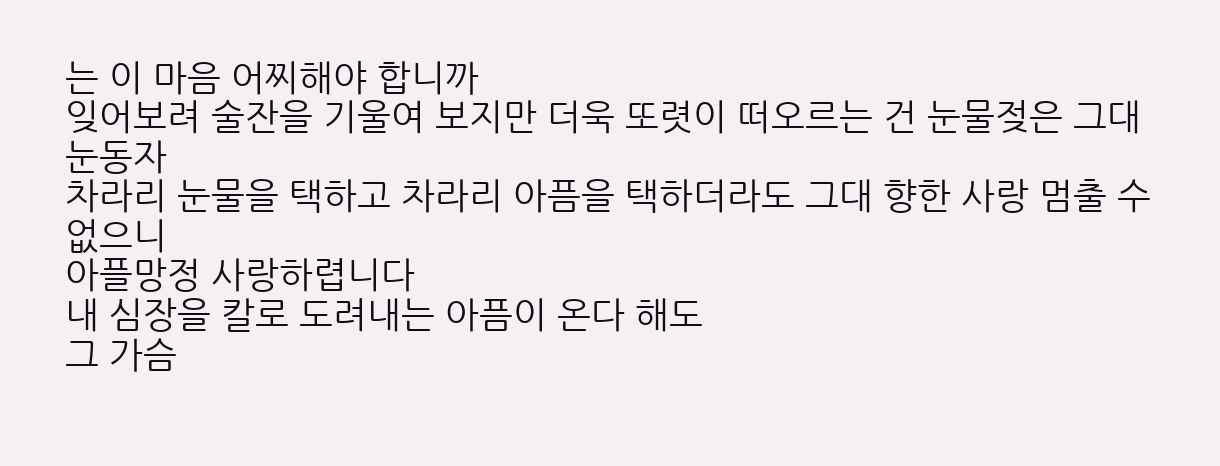는 이 마음 어찌해야 합니까
잊어보려 술잔을 기울여 보지만 더욱 또렷이 떠오르는 건 눈물젖은 그대 눈동자
차라리 눈물을 택하고 차라리 아픔을 택하더라도 그대 향한 사랑 멈출 수 없으니
아플망정 사랑하렵니다
내 심장을 칼로 도려내는 아픔이 온다 해도
그 가슴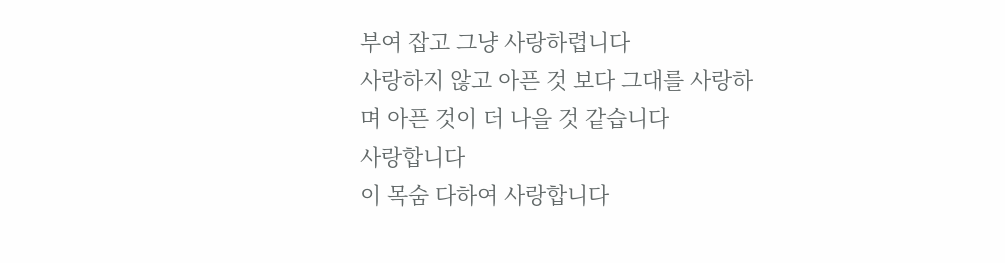부여 잡고 그냥 사랑하렵니다
사랑하지 않고 아픈 것 보다 그대를 사랑하며 아픈 것이 더 나을 것 같습니다
사랑합니다
이 목숨 다하여 사랑합니다